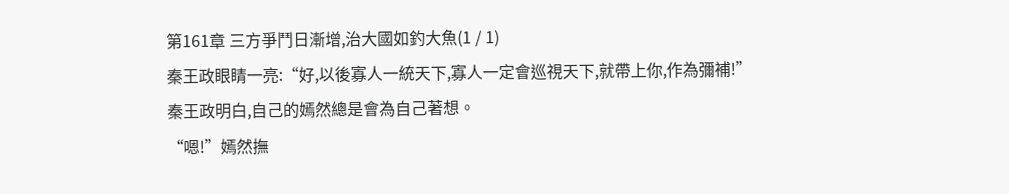第161章 三方爭鬥日漸增,治大國如釣大魚(1 / 1)
秦王政眼睛一亮:“好,以後寡人一統天下,寡人一定會巡視天下,就帶上你,作為彌補!”
秦王政明白,自己的嫣然總是會為自己著想。
“嗯!”嫣然撫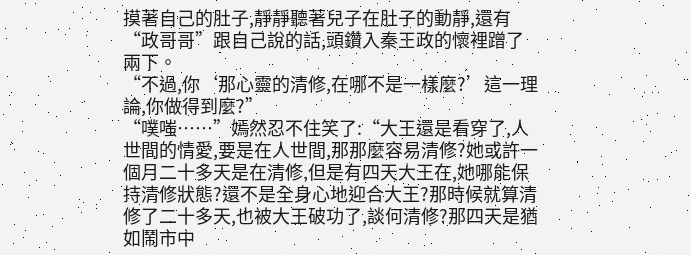摸著自己的肚子,靜靜聽著兒子在肚子的動靜,還有“政哥哥”跟自己說的話,頭鑽入秦王政的懷裡蹭了兩下。
“不過,你‘那心靈的清修,在哪不是一樣麼?’這一理論,你做得到麼?”
“噗嗤……”嫣然忍不住笑了:“大王還是看穿了,人世間的情愛,要是在人世間,那那麼容易清修?她或許一個月二十多天是在清修,但是有四天大王在,她哪能保持清修狀態?還不是全身心地迎合大王?那時候就算清修了二十多天,也被大王破功了,談何清修?那四天是猶如鬧市中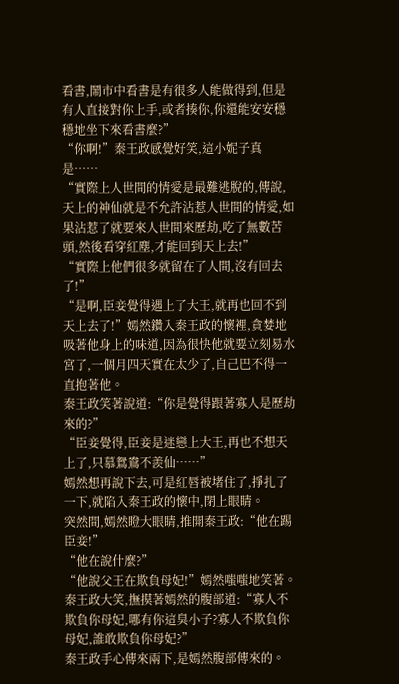看書,鬧市中看書是有很多人能做得到,但是有人直接對你上手,或者揍你,你還能安安穩穩地坐下來看書麼?”
“你啊!”秦王政感覺好笑,這小妮子真是……
“實際上人世間的情愛是最難逃脫的,傳說,天上的神仙就是不允許沾惹人世間的情愛,如果沾惹了就要來人世間來歷劫,吃了無數苦頭,然後看穿紅塵,才能回到天上去!”
“實際上他們很多就留在了人間,沒有回去了!”
“是啊,臣妾覺得遇上了大王,就再也回不到天上去了!”嫣然鑽入秦王政的懷裡,貪婪地吸著他身上的味道,因為很快他就要立刻易水宮了,一個月四天實在太少了,自己巴不得一直抱著他。
秦王政笑著說道:“你是覺得跟著寡人是歷劫來的?”
“臣妾覺得,臣妾是迷戀上大王,再也不想天上了,只慕鴛鴦不羨仙……”
嫣然想再說下去,可是紅唇被堵住了,掙扎了一下,就陷入秦王政的懷中,閉上眼睛。
突然間,嫣然瞪大眼睛,推開秦王政:“他在踢臣妾!”
“他在說什麼?”
“他說父王在欺負母妃!”嫣然嗤嗤地笑著。
秦王政大笑,撫摸著嫣然的腹部道:“寡人不欺負你母妃,哪有你這臭小子?寡人不欺負你母妃,誰敢欺負你母妃?”
秦王政手心傳來兩下,是嫣然腹部傳來的。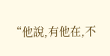“他說,有他在,不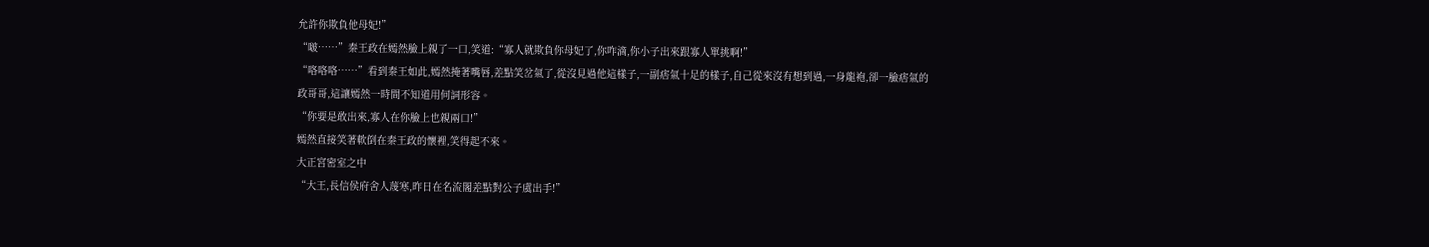允許你欺負他母妃!”
“啵……”秦王政在嫣然臉上親了一口,笑道:“寡人就欺負你母妃了,你咋滴,你小子出來跟寡人單挑啊!”
“咯咯咯……”看到秦王如此,嫣然掩著嘴唇,差點笑岔氣了,從沒見過他這樣子,一副痞氣十足的樣子,自己從來沒有想到過,一身龍袍,卻一臉痞氣的政哥哥,這讓嫣然一時間不知道用何詞形容。
“你要是敢出來,寡人在你臉上也親兩口!”
嫣然直接笑著軟倒在秦王政的懷裡,笑得起不來。
大正宮密室之中
“大王,長信侯府舍人蔑寒,昨日在名流閣差點對公子虞出手!”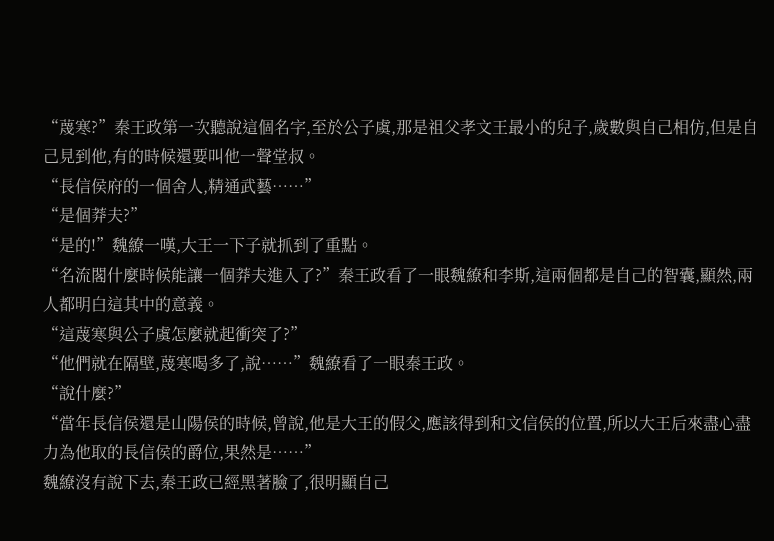“蔑寒?”秦王政第一次聽說這個名字,至於公子虞,那是祖父孝文王最小的兒子,歲數與自己相仿,但是自己見到他,有的時候還要叫他一聲堂叔。
“長信侯府的一個舍人,精通武藝……”
“是個莽夫?”
“是的!”魏繚一嘆,大王一下子就抓到了重點。
“名流閣什麼時候能讓一個莽夫進入了?”秦王政看了一眼魏繚和李斯,這兩個都是自己的智囊,顯然,兩人都明白這其中的意義。
“這蔑寒與公子虞怎麼就起衝突了?”
“他們就在隔壁,蔑寒喝多了,說……”魏繚看了一眼秦王政。
“說什麼?”
“當年長信侯還是山陽侯的時候,曾說,他是大王的假父,應該得到和文信侯的位置,所以大王后來盡心盡力為他取的長信侯的爵位,果然是……”
魏繚沒有說下去,秦王政已經黑著臉了,很明顯自己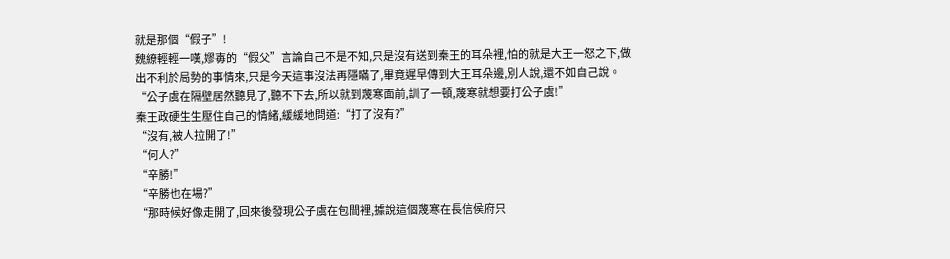就是那個“假子”!
魏繚輕輕一嘆,嫪毐的“假父”言論自己不是不知,只是沒有送到秦王的耳朵裡,怕的就是大王一怒之下,做出不利於局勢的事情來,只是今天這事沒法再隱瞞了,畢竟遲早傳到大王耳朵邊,別人說,還不如自己說。
“公子虞在隔壁居然聽見了,聽不下去,所以就到蔑寒面前,訓了一頓,蔑寒就想要打公子虞!”
秦王政硬生生壓住自己的情緒,緩緩地問道:“打了沒有?”
“沒有,被人拉開了!”
“何人?”
“辛勝!”
“辛勝也在場?”
“那時候好像走開了,回來後發現公子虞在包間裡,據說這個蔑寒在長信侯府只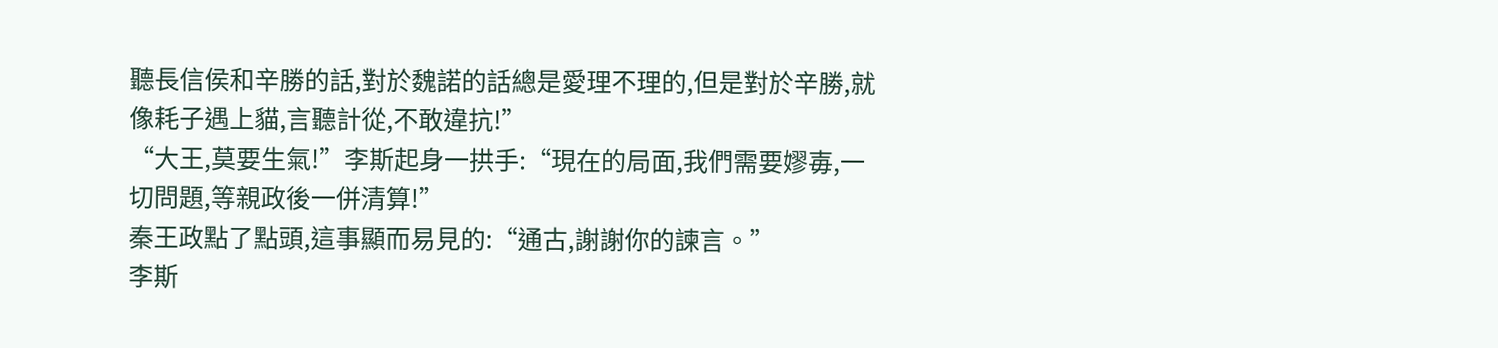聽長信侯和辛勝的話,對於魏諾的話總是愛理不理的,但是對於辛勝,就像耗子遇上貓,言聽計從,不敢違抗!”
“大王,莫要生氣!”李斯起身一拱手:“現在的局面,我們需要嫪毐,一切問題,等親政後一併清算!”
秦王政點了點頭,這事顯而易見的:“通古,謝謝你的諫言。”
李斯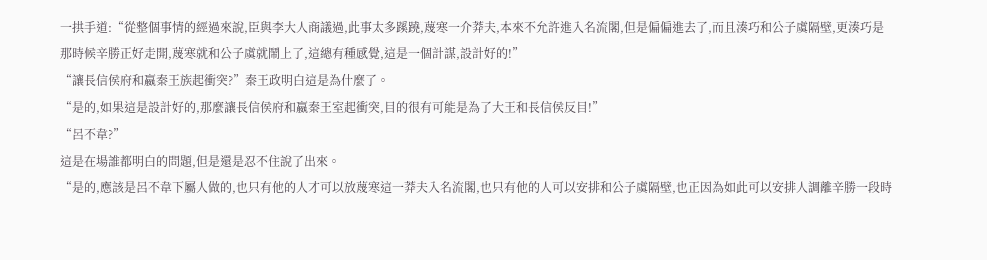一拱手道:“從整個事情的經過來說,臣與李大人商議過,此事太多蹊蹺,蔑寒一介莽夫,本來不允許進入名流閣,但是偏偏進去了,而且湊巧和公子虞隔壁,更湊巧是那時候辛勝正好走開,蔑寒就和公子虞就鬧上了,這總有種感覺,這是一個計謀,設計好的!”
“讓長信侯府和嬴秦王族起衝突?”秦王政明白這是為什麼了。
“是的,如果這是設計好的,那麼讓長信侯府和嬴秦王室起衝突,目的很有可能是為了大王和長信侯反目!”
“呂不韋?”
這是在場誰都明白的問題,但是還是忍不住說了出來。
“是的,應該是呂不韋下屬人做的,也只有他的人才可以放蔑寒這一莽夫入名流閣,也只有他的人可以安排和公子虞隔壁,也正因為如此可以安排人調離辛勝一段時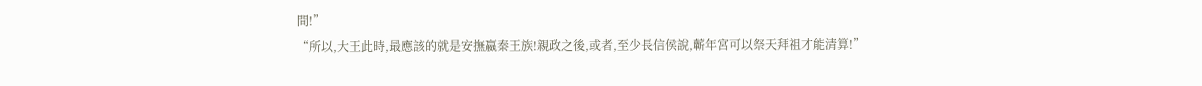間!”
“所以,大王此時,最應該的就是安撫嬴秦王族!親政之後,或者,至少長信侯說,蘄年宮可以祭天拜祖才能清算!”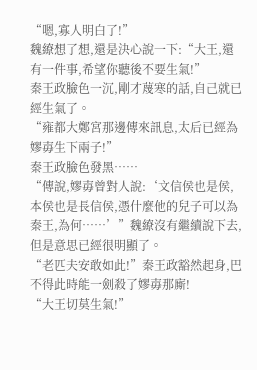“嗯,寡人明白了!”
魏繚想了想,還是決心說一下:“大王,還有一件事,希望你聽後不要生氣!”
秦王政臉色一沉,剛才蔑寒的話,自己就已經生氣了。
“雍都大鄭宮那邊傳來訊息,太后已經為嫪毐生下兩子!”
秦王政臉色發黑……
“傳說,嫪毐曾對人說:‘文信侯也是侯,本侯也是長信侯,憑什麼他的兒子可以為秦王,為何……’”魏繚沒有繼續說下去,但是意思已經很明顯了。
“老匹夫安敢如此!”秦王政豁然起身,巴不得此時能一劍殺了嫪毐那廝!
“大王切莫生氣!”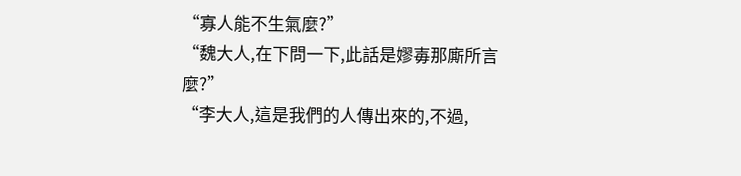“寡人能不生氣麼?”
“魏大人,在下問一下,此話是嫪毐那廝所言麼?”
“李大人,這是我們的人傳出來的,不過,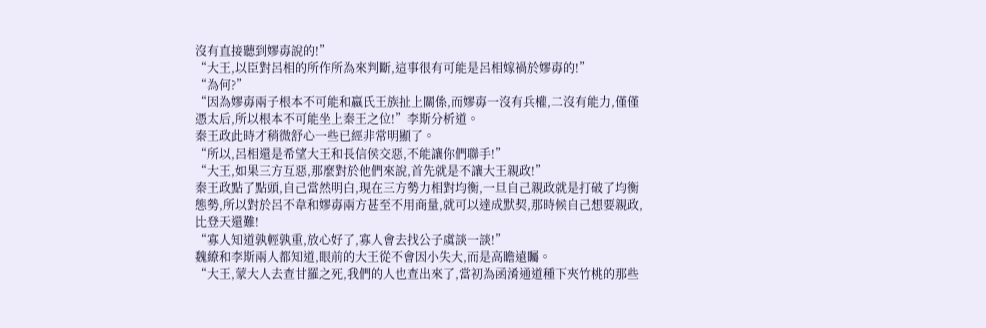沒有直接聽到嫪毐說的!”
“大王,以臣對呂相的所作所為來判斷,這事很有可能是呂相嫁禍於嫪毐的!”
“為何?”
“因為嫪毐兩子根本不可能和嬴氏王族扯上關係,而嫪毐一沒有兵權,二沒有能力,僅僅憑太后,所以根本不可能坐上秦王之位!”李斯分析道。
秦王政此時才稍微舒心一些已經非常明顯了。
“所以,呂相還是希望大王和長信侯交惡,不能讓你們聯手!”
“大王,如果三方互惡,那麼對於他們來說,首先就是不讓大王親政!”
秦王政點了點頭,自己當然明白,現在三方勢力相對均衡,一旦自己親政就是打破了均衡態勢,所以對於呂不韋和嫪毐兩方甚至不用商量,就可以達成默契,那時候自己想要親政,比登天還難!
“寡人知道孰輕孰重,放心好了,寡人會去找公子虞談一談!”
魏繚和李斯兩人都知道,眼前的大王從不會因小失大,而是高瞻遠矚。
“大王,蒙大人去查甘羅之死,我們的人也查出來了,當初為函淆通道種下夾竹桃的那些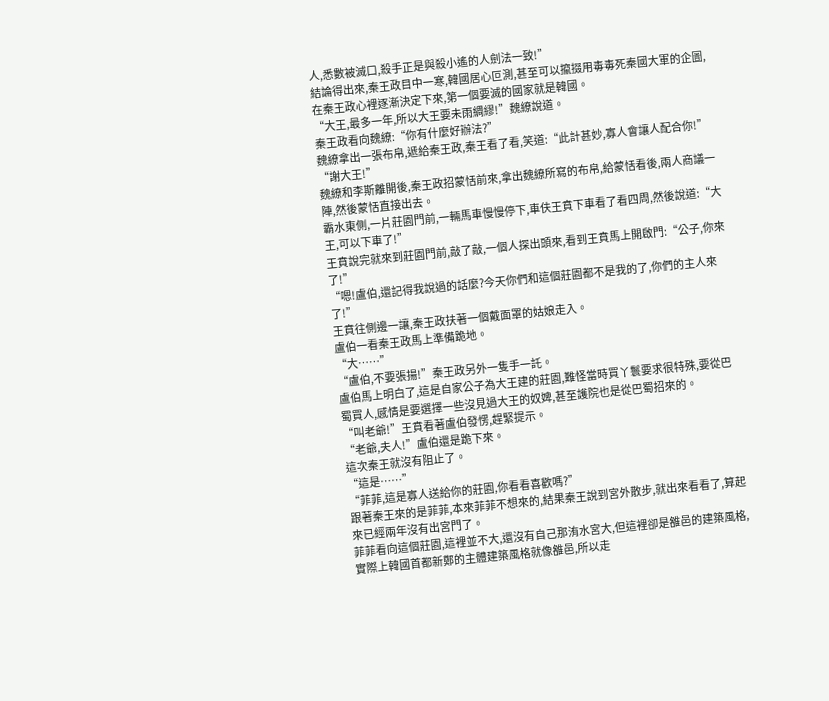人,悉數被滅口,殺手正是與殺小遙的人劍法一致!”
結論得出來,秦王政目中一寒,韓國居心叵測,甚至可以攛掇用毒毒死秦國大軍的企圖,在秦王政心裡逐漸決定下來,第一個要滅的國家就是韓國。
“大王,最多一年,所以大王要未雨綢繆!”魏繚說道。
秦王政看向魏繚:“你有什麼好辦法?”
魏繚拿出一張布帛,遞給秦王政,秦王看了看,笑道:“此計甚妙,寡人會讓人配合你!”
“謝大王!”
魏繚和李斯離開後,秦王政招蒙恬前來,拿出魏繚所寫的布帛,給蒙恬看後,兩人商議一陣,然後蒙恬直接出去。
霸水東側,一片莊園門前,一輛馬車慢慢停下,車伕王賁下車看了看四周,然後說道:“大王,可以下車了!”
王賁說完就來到莊園門前,敲了敲,一個人探出頭來,看到王賁馬上開啟門:“公子,你來了!”
“嗯!盧伯,還記得我說過的話麼?今天你們和這個莊園都不是我的了,你們的主人來了!”
王賁往側邊一讓,秦王政扶著一個戴面罩的姑娘走入。
盧伯一看秦王政馬上準備跪地。
“大……”
“盧伯,不要張揚!”秦王政另外一隻手一託。
盧伯馬上明白了,這是自家公子為大王建的莊園,難怪當時買丫鬟要求很特殊,要從巴蜀買人,感情是要選擇一些沒見過大王的奴婢,甚至護院也是從巴蜀招來的。
“叫老爺!”王賁看著盧伯發愣,趕緊提示。
“老爺,夫人!”盧伯還是跪下來。
這次秦王就沒有阻止了。
“這是……”
“菲菲,這是寡人送給你的莊園,你看看喜歡嗎?”
跟著秦王來的是菲菲,本來菲菲不想來的,結果秦王說到宮外散步,就出來看看了,算起來已經兩年沒有出宮門了。
菲菲看向這個莊園,這裡並不大,還沒有自己那洧水宮大,但這裡卻是雒邑的建築風格,實際上韓國首都新鄭的主體建築風格就像雒邑,所以走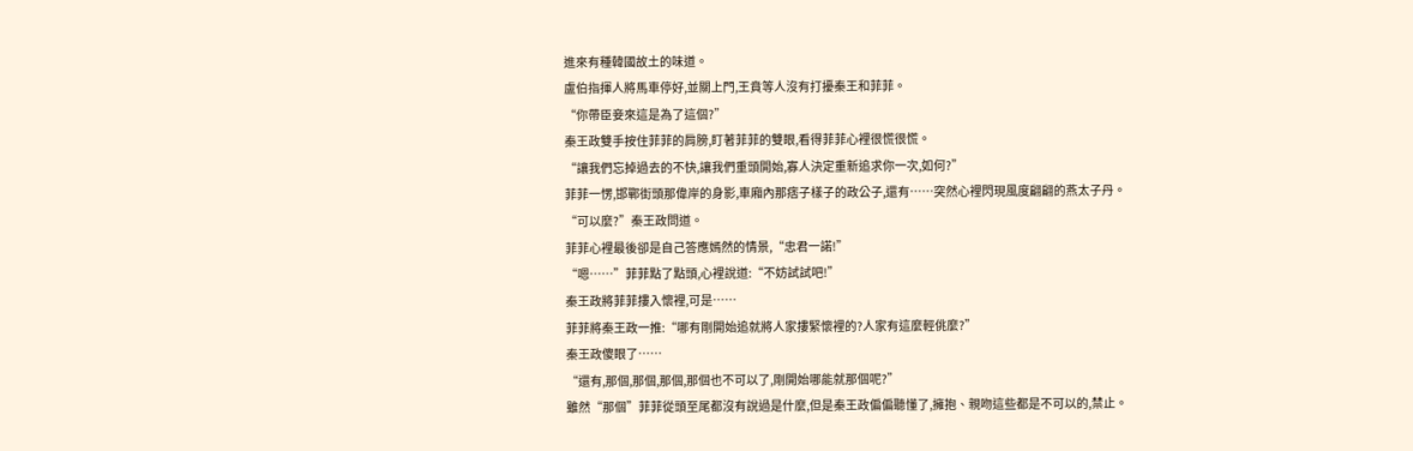進來有種韓國故土的味道。
盧伯指揮人將馬車停好,並關上門,王賁等人沒有打擾秦王和菲菲。
“你帶臣妾來這是為了這個?”
秦王政雙手按住菲菲的肩膀,盯著菲菲的雙眼,看得菲菲心裡很慌很慌。
“讓我們忘掉過去的不快,讓我們重頭開始,寡人決定重新追求你一次,如何?”
菲菲一愣,邯鄲街頭那偉岸的身影,車廂內那痞子樣子的政公子,還有……突然心裡閃現風度翩翩的燕太子丹。
“可以麼?”秦王政問道。
菲菲心裡最後卻是自己答應嫣然的情景,“忠君一諾!”
“嗯……”菲菲點了點頭,心裡說道:“不妨試試吧!”
秦王政將菲菲摟入懷裡,可是……
菲菲將秦王政一推:“哪有剛開始追就將人家摟緊懷裡的?人家有這麼輕佻麼?”
秦王政傻眼了……
“還有,那個,那個,那個,那個也不可以了,剛開始哪能就那個呢?”
雖然“那個”菲菲從頭至尾都沒有說過是什麼,但是秦王政偏偏聽懂了,擁抱、親吻這些都是不可以的,禁止。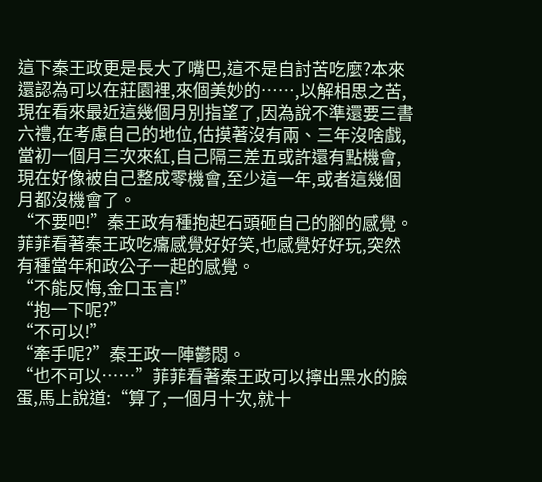這下秦王政更是長大了嘴巴,這不是自討苦吃麼?本來還認為可以在莊園裡,來個美妙的……,以解相思之苦,現在看來最近這幾個月別指望了,因為說不準還要三書六禮,在考慮自己的地位,估摸著沒有兩、三年沒啥戲,當初一個月三次來紅,自己隔三差五或許還有點機會,現在好像被自己整成零機會,至少這一年,或者這幾個月都沒機會了。
“不要吧!”秦王政有種抱起石頭砸自己的腳的感覺。
菲菲看著秦王政吃癟感覺好好笑,也感覺好好玩,突然有種當年和政公子一起的感覺。
“不能反悔,金口玉言!”
“抱一下呢?”
“不可以!”
“牽手呢?”秦王政一陣鬱悶。
“也不可以……”菲菲看著秦王政可以擰出黑水的臉蛋,馬上說道:“算了,一個月十次,就十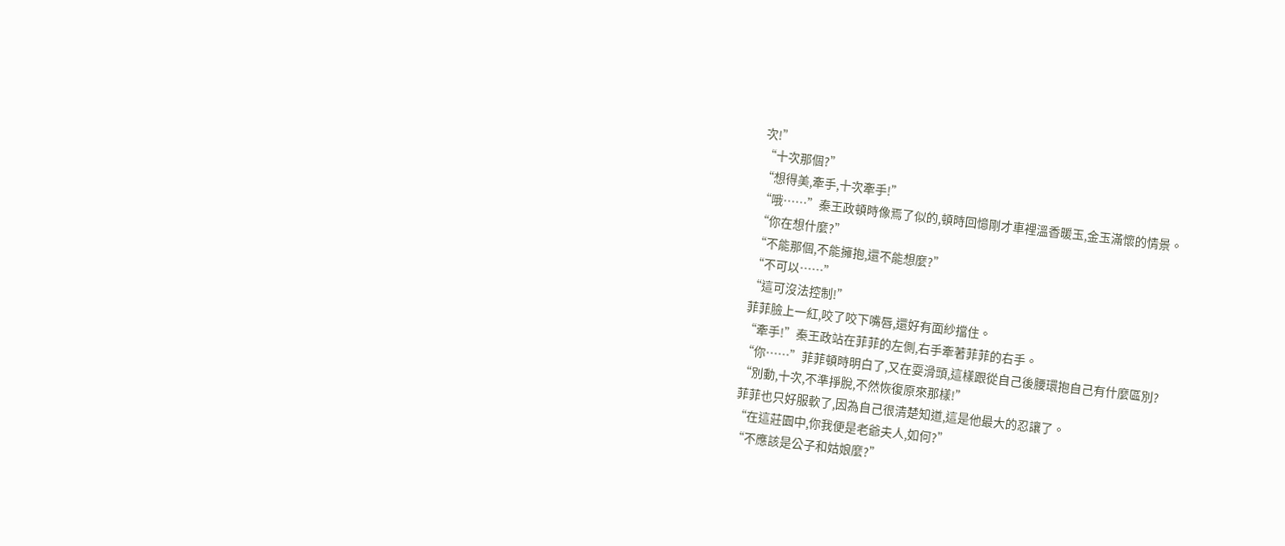次!”
“十次那個?”
“想得美,牽手,十次牽手!”
“哦……”秦王政頓時像焉了似的,頓時回憶剛才車裡溫香暖玉,金玉滿懷的情景。
“你在想什麼?”
“不能那個,不能擁抱,還不能想麼?”
“不可以……”
“這可沒法控制!”
菲菲臉上一紅,咬了咬下嘴唇,還好有面紗擋住。
“牽手!”秦王政站在菲菲的左側,右手牽著菲菲的右手。
“你……”菲菲頓時明白了,又在耍滑頭,這樣跟從自己後腰環抱自己有什麼區別?
“別動,十次,不準掙脫,不然恢復原來那樣!”
菲菲也只好服軟了,因為自己很清楚知道,這是他最大的忍讓了。
“在這莊園中,你我便是老爺夫人,如何?”
“不應該是公子和姑娘麼?”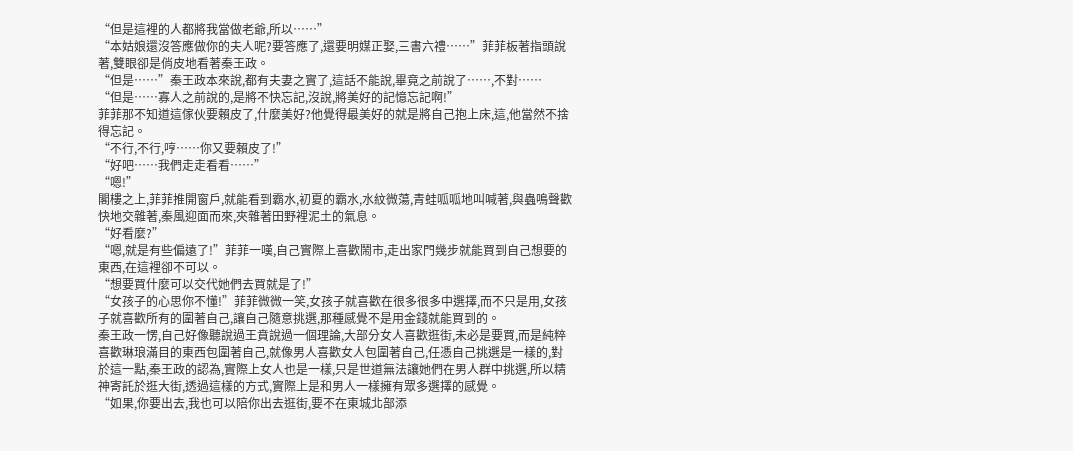“但是這裡的人都將我當做老爺,所以……”
“本姑娘還沒答應做你的夫人呢?要答應了,還要明媒正娶,三書六禮……”菲菲板著指頭說著,雙眼卻是俏皮地看著秦王政。
“但是……”秦王政本來說,都有夫妻之實了,這話不能說,畢竟之前說了……,不對……
“但是……寡人之前說的,是將不快忘記,沒說,將美好的記憶忘記啊!”
菲菲那不知道這傢伙要賴皮了,什麼美好?他覺得最美好的就是將自己抱上床,這,他當然不捨得忘記。
“不行,不行,哼……你又要賴皮了!”
“好吧……我們走走看看……”
“嗯!”
閣樓之上,菲菲推開窗戶,就能看到霸水,初夏的霸水,水紋微蕩,青蛙呱呱地叫喊著,與蟲鳴聲歡快地交雜著,秦風迎面而來,夾雜著田野裡泥土的氣息。
“好看麼?”
“嗯,就是有些偏遠了!”菲菲一嘆,自己實際上喜歡鬧市,走出家門幾步就能買到自己想要的東西,在這裡卻不可以。
“想要買什麼可以交代她們去買就是了!”
“女孩子的心思你不懂!”菲菲微微一笑,女孩子就喜歡在很多很多中選擇,而不只是用,女孩子就喜歡所有的圍著自己,讓自己隨意挑選,那種感覺不是用金錢就能買到的。
秦王政一愣,自己好像聽說過王賁說過一個理論,大部分女人喜歡逛街,未必是要買,而是純粹喜歡琳琅滿目的東西包圍著自己,就像男人喜歡女人包圍著自己,任憑自己挑選是一樣的,對於這一點,秦王政的認為,實際上女人也是一樣,只是世道無法讓她們在男人群中挑選,所以精神寄託於逛大街,透過這樣的方式,實際上是和男人一樣擁有眾多選擇的感覺。
“如果,你要出去,我也可以陪你出去逛街,要不在東城北部添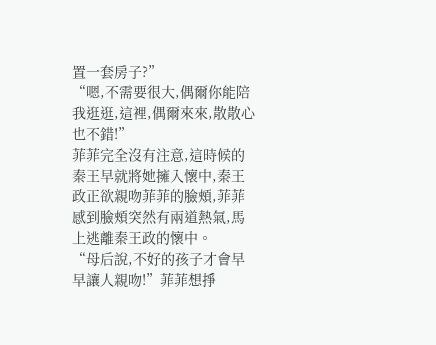置一套房子?”
“嗯,不需要很大,偶爾你能陪我逛逛,這裡,偶爾來來,散散心也不錯!”
菲菲完全沒有注意,這時候的秦王早就將她擁入懷中,秦王政正欲親吻菲菲的臉頰,菲菲感到臉頰突然有兩道熱氣,馬上逃離秦王政的懷中。
“母后說,不好的孩子才會早早讓人親吻!”菲菲想掙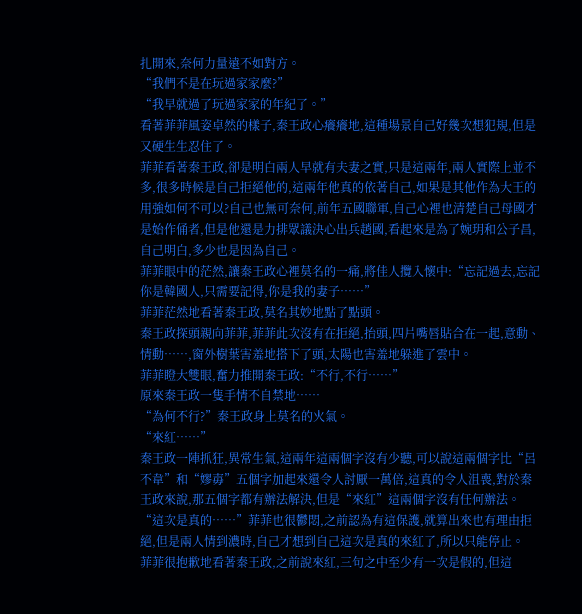扎開來,奈何力量遠不如對方。
“我們不是在玩過家家麼?”
“我早就過了玩過家家的年紀了。”
看著菲菲風姿卓然的樣子,秦王政心癢癢地,這種場景自己好幾次想犯規,但是又硬生生忍住了。
菲菲看著秦王政,卻是明白兩人早就有夫妻之實,只是這兩年,兩人實際上並不多,很多時候是自己拒絕他的,這兩年他真的依著自己,如果是其他作為大王的用強如何不可以?自己也無可奈何,前年五國聯軍,自己心裡也清楚自己母國才是始作俑者,但是他還是力排眾議決心出兵趙國,看起來是為了婉玥和公子昌,自己明白,多少也是因為自己。
菲菲眼中的茫然,讓秦王政心裡莫名的一痛,將佳人攬入懷中:“忘記過去,忘記你是韓國人,只需要記得,你是我的妻子……”
菲菲茫然地看著秦王政,莫名其妙地點了點頭。
秦王政探頭親向菲菲,菲菲此次沒有在拒絕,抬頭,四片嘴唇貼合在一起,意動、情動……,窗外樹葉害羞地搭下了頭,太陽也害羞地躲進了雲中。
菲菲瞪大雙眼,奮力推開秦王政:“不行,不行……”
原來秦王政一隻手情不自禁地……
“為何不行?”秦王政身上莫名的火氣。
“來紅……”
秦王政一陣抓狂,異常生氣,這兩年這兩個字沒有少聽,可以說這兩個字比“呂不韋”和“嫪毐”五個字加起來還令人討厭一萬倍,這真的令人沮喪,對於秦王政來說,那五個字都有辦法解決,但是“來紅”這兩個字沒有任何辦法。
“這次是真的……”菲菲也很鬱悶,之前認為有這保護,就算出來也有理由拒絕,但是兩人情到濃時,自己才想到自己這次是真的來紅了,所以只能停止。
菲菲很抱歉地看著秦王政,之前說來紅,三句之中至少有一次是假的,但這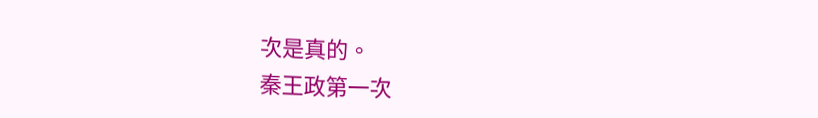次是真的。
秦王政第一次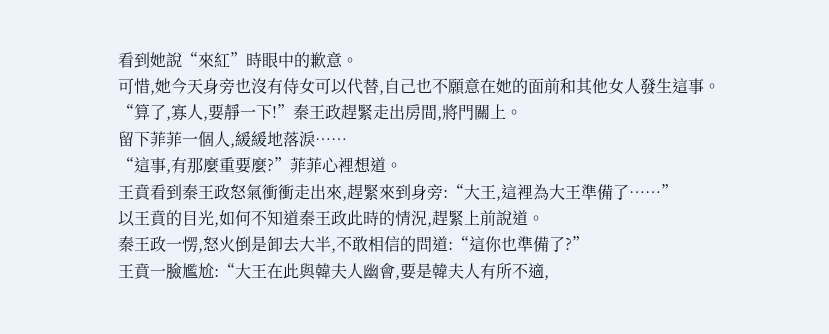看到她說“來紅”時眼中的歉意。
可惜,她今天身旁也沒有侍女可以代替,自己也不願意在她的面前和其他女人發生這事。
“算了,寡人,要靜一下!”秦王政趕緊走出房間,將門關上。
留下菲菲一個人,緩緩地落淚……
“這事,有那麼重要麼?”菲菲心裡想道。
王賁看到秦王政怒氣衝衝走出來,趕緊來到身旁:“大王,這裡為大王準備了……”
以王賁的目光,如何不知道秦王政此時的情況,趕緊上前說道。
秦王政一愣,怒火倒是卸去大半,不敢相信的問道:“這你也準備了?”
王賁一臉尷尬:“大王在此與韓夫人幽會,要是韓夫人有所不適,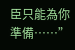臣只能為你準備……”